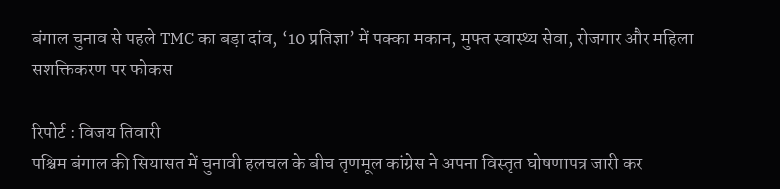बंगाल चुनाव से पहले TMC का बड़ा दांव, ‘10 प्रतिज्ञा’ में पक्का मकान, मुफ्त स्वास्थ्य सेवा, रोजगार और महिला सशक्तिकरण पर फोकस

रिपोर्ट : विजय तिवारी
पश्चिम बंगाल की सियासत में चुनावी हलचल के बीच तृणमूल कांग्रेस ने अपना विस्तृत घोषणापत्र जारी कर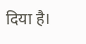दिया है।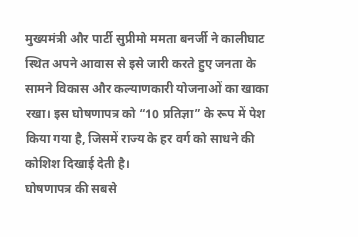मुख्यमंत्री और पार्टी सुप्रीमो ममता बनर्जी ने कालीघाट स्थित अपने आवास से इसे जारी करते हुए जनता के सामने विकास और कल्याणकारी योजनाओं का खाका रखा। इस घोषणापत्र को “10 प्रतिज्ञा” के रूप में पेश किया गया है, जिसमें राज्य के हर वर्ग को साधने की कोशिश दिखाई देती है।
घोषणापत्र की सबसे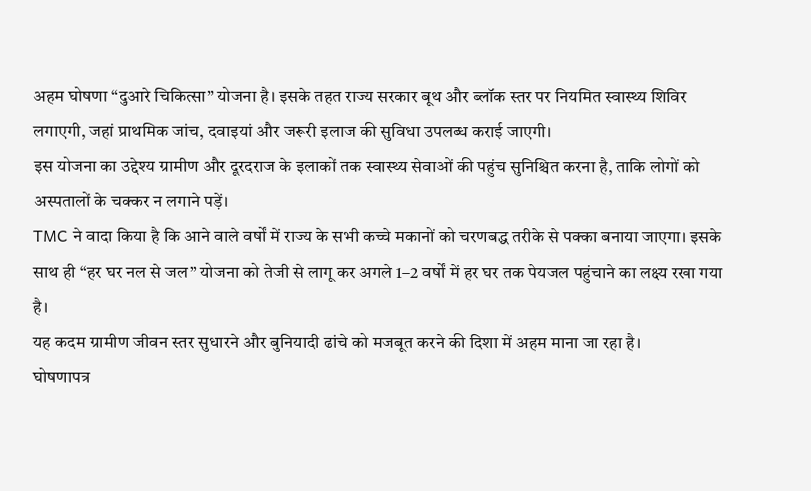अहम घोषणा “दुआरे चिकित्सा” योजना है। इसके तहत राज्य सरकार बूथ और ब्लॉक स्तर पर नियमित स्वास्थ्य शिविर लगाएगी, जहां प्राथमिक जांच, दवाइयां और जरूरी इलाज की सुविधा उपलब्ध कराई जाएगी।
इस योजना का उद्देश्य ग्रामीण और दूरदराज के इलाकों तक स्वास्थ्य सेवाओं की पहुंच सुनिश्चित करना है, ताकि लोगों को अस्पतालों के चक्कर न लगाने पड़ें।
TMC ने वादा किया है कि आने वाले वर्षों में राज्य के सभी कच्चे मकानों को चरणबद्ध तरीके से पक्का बनाया जाएगा। इसके साथ ही “हर घर नल से जल” योजना को तेजी से लागू कर अगले 1–2 वर्षों में हर घर तक पेयजल पहुंचाने का लक्ष्य रखा गया है।
यह कदम ग्रामीण जीवन स्तर सुधारने और बुनियादी ढांचे को मजबूत करने की दिशा में अहम माना जा रहा है।
घोषणापत्र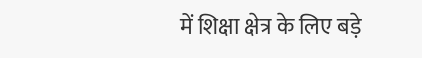में शिक्षा क्षेत्र के लिए बड़े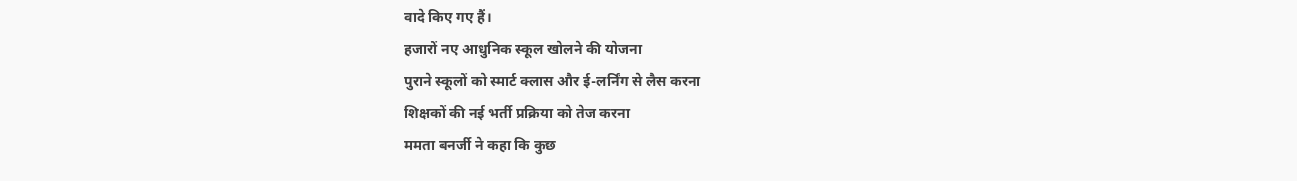वादे किए गए हैं।
हजारों नए आधुनिक स्कूल खोलने की योजना
पुराने स्कूलों को स्मार्ट क्लास और ई-लर्निंग से लैस करना
शिक्षकों की नई भर्ती प्रक्रिया को तेज करना
ममता बनर्जी ने कहा कि कुछ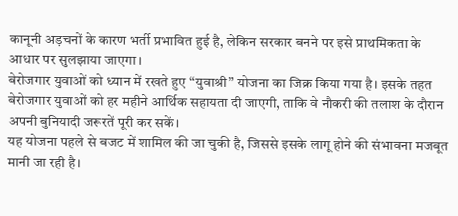कानूनी अड़चनों के कारण भर्ती प्रभावित हुई है, लेकिन सरकार बनने पर इसे प्राथमिकता के आधार पर सुलझाया जाएगा।
बेरोजगार युवाओं को ध्यान में रखते हुए “युवाश्री” योजना का जिक्र किया गया है। इसके तहत बेरोजगार युवाओं को हर महीने आर्थिक सहायता दी जाएगी, ताकि वे नौकरी की तलाश के दौरान अपनी बुनियादी जरूरतें पूरी कर सकें।
यह योजना पहले से बजट में शामिल की जा चुकी है, जिससे इसके लागू होने की संभावना मजबूत मानी जा रही है।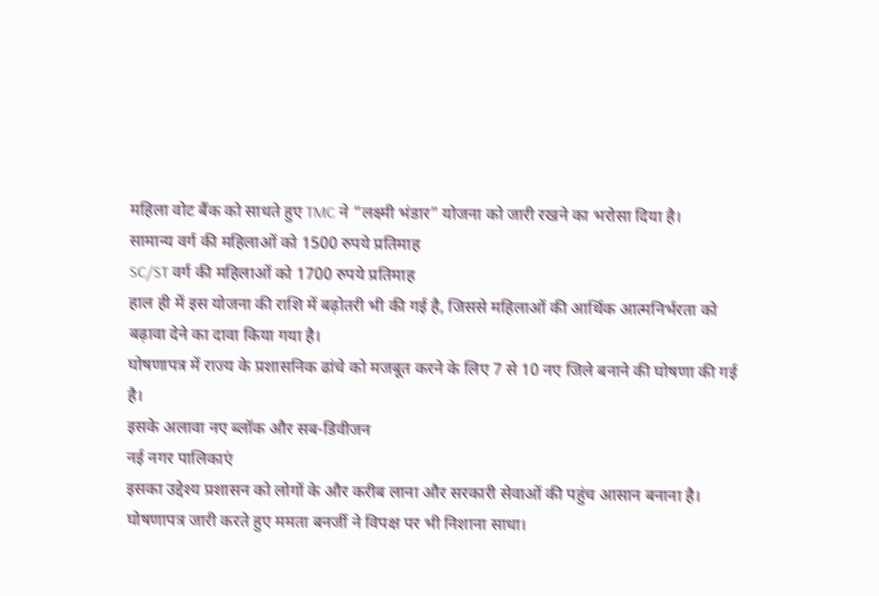महिला वोट बैंक को साधते हुए TMC ने “लक्ष्मी भंडार” योजना को जारी रखने का भरोसा दिया है।
सामान्य वर्ग की महिलाओं को 1500 रुपये प्रतिमाह
SC/ST वर्ग की महिलाओं को 1700 रुपये प्रतिमाह
हाल ही में इस योजना की राशि में बढ़ोतरी भी की गई है, जिससे महिलाओं की आर्थिक आत्मनिर्भरता को बढ़ावा देने का दावा किया गया है।
घोषणापत्र में राज्य के प्रशासनिक ढांचे को मजबूत करने के लिए 7 से 10 नए जिले बनाने की घोषणा की गई है।
इसके अलावा नए ब्लॉक और सब-डिवीजन
नई नगर पालिकाएं
इसका उद्देश्य प्रशासन को लोगों के और करीब लाना और सरकारी सेवाओं की पहुंच आसान बनाना है।
घोषणापत्र जारी करते हुए ममता बनर्जी ने विपक्ष पर भी निशाना साधा।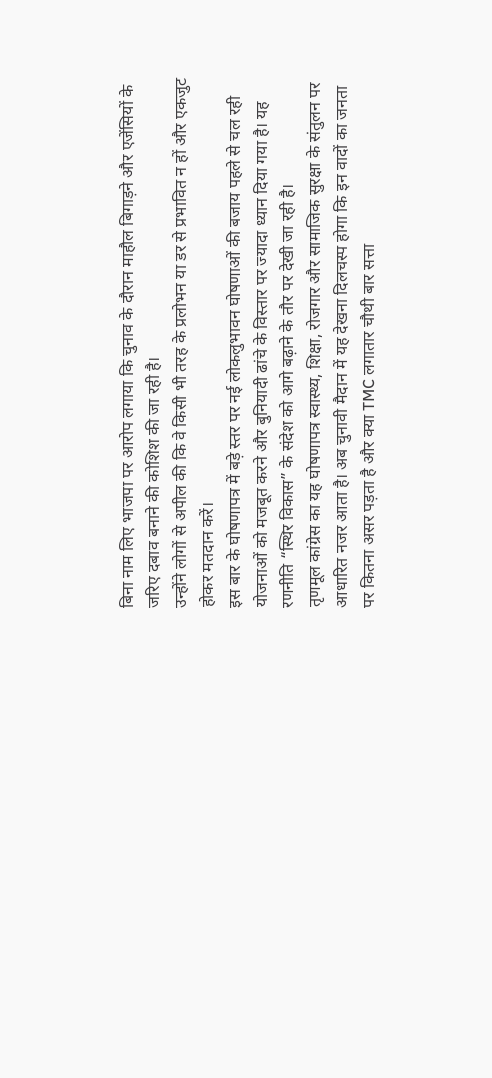बिना नाम लिए भाजपा पर आरोप लगाया कि चुनाव के दौरान माहौल बिगाड़ने और एजेंसियों के जरिए दबाव बनाने की कोशिश की जा रही है।
उन्होंने लोगों से अपील की कि वे किसी भी तरह के प्रलोभन या डर से प्रभावित न हों और एकजुट होकर मतदान करें।
इस बार के घोषणापत्र में बड़े स्तर पर नई लोकलुभावन घोषणाओं की बजाय पहले से चल रही योजनाओं को मजबूत करने और बुनियादी ढांचे के विस्तार पर ज्यादा ध्यान दिया गया है। यह रणनीति “स्थिर विकास” के संदेश को आगे बढ़ाने के तौर पर देखी जा रही है।
तृणमूल कांग्रेस का यह घोषणापत्र स्वास्थ्य, शिक्षा, रोजगार और सामाजिक सुरक्षा के संतुलन पर आधारित नजर आता है। अब चुनावी मैदान में यह देखना दिलचस्प होगा कि इन वादों का जनता पर कितना असर पड़ता है और क्या TMC लगातार चौथी बार सत्ता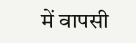में वापसी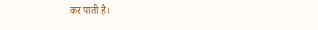कर पाती है।